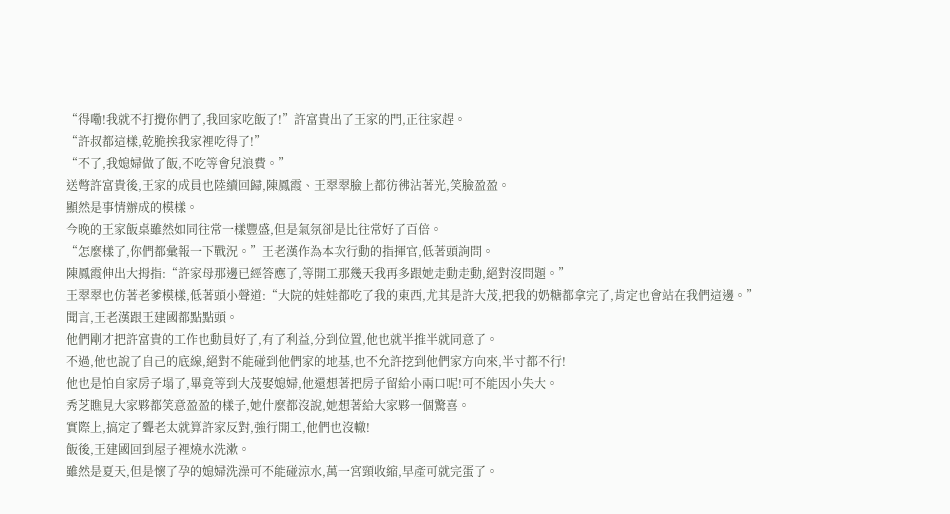“得嘞!我就不打攪你們了,我回家吃飯了!”許富貴出了王家的門,正往家趕。
“許叔都這樣,乾脆挨我家裡吃得了!”
“不了,我媳婦做了飯,不吃等會兒浪費。”
送彆許富貴後,王家的成員也陸續回歸,陳鳳霞、王翠翠臉上都彷彿沾著光,笑臉盈盈。
顯然是事情辦成的模樣。
今晚的王家飯桌雖然如同往常一樣豐盛,但是氣氛卻是比往常好了百倍。
“怎麼樣了,你們都彙報一下戰況。”王老漢作為本次行動的指揮官,低著頭詢問。
陳鳳霞伸出大拇指:“許家母那邊已經答應了,等開工那幾天我再多跟她走動走動,絕對沒問題。”
王翠翠也仿著老爹模樣,低著頭小聲道:“大院的娃娃都吃了我的東西,尤其是許大茂,把我的奶糖都拿完了,肯定也會站在我們這邊。”
聞言,王老漢跟王建國都點點頭。
他們剛才把許富貴的工作也動員好了,有了利益,分到位置,他也就半推半就同意了。
不過,他也說了自己的底線,絕對不能碰到他們家的地基,也不允許挖到他們家方向來,半寸都不行!
他也是怕自家房子塌了,畢竟等到大茂娶媳婦,他還想著把房子留給小兩口呢!可不能因小失大。
秀芝瞧見大家夥都笑意盈盈的樣子,她什麼都沒說,她想著給大家夥一個驚喜。
實際上,搞定了聾老太就算許家反對,強行開工,他們也沒轍!
飯後,王建國回到屋子裡燒水洗漱。
雖然是夏天,但是懷了孕的媳婦洗澡可不能碰涼水,萬一宮頸收縮,早產可就完蛋了。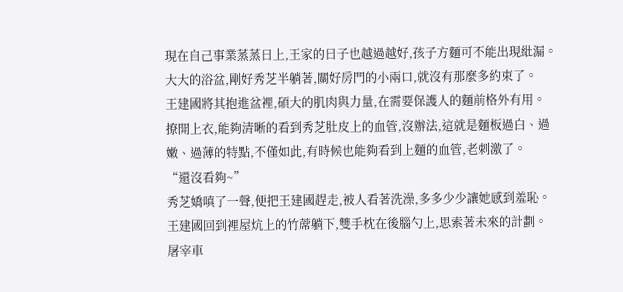現在自己事業蒸蒸日上,王家的日子也越過越好,孩子方麵可不能出現紕漏。
大大的浴盆,剛好秀芝半躺著,關好房門的小兩口,就沒有那麼多約束了。
王建國將其抱進盆裡,碩大的肌肉與力量,在需要保護人的麵前格外有用。
撩開上衣,能夠清晰的看到秀芝肚皮上的血管,沒辦法,這就是麵板過白、過嫩、過薄的特點,不僅如此,有時候也能夠看到上麵的血管,老刺激了。
“還沒看夠~”
秀芝嬌嗔了一聲,便把王建國趕走,被人看著洗澡,多多少少讓她感到羞恥。
王建國回到裡屋炕上的竹蓆躺下,雙手枕在後腦勺上,思索著未來的計劃。
屠宰車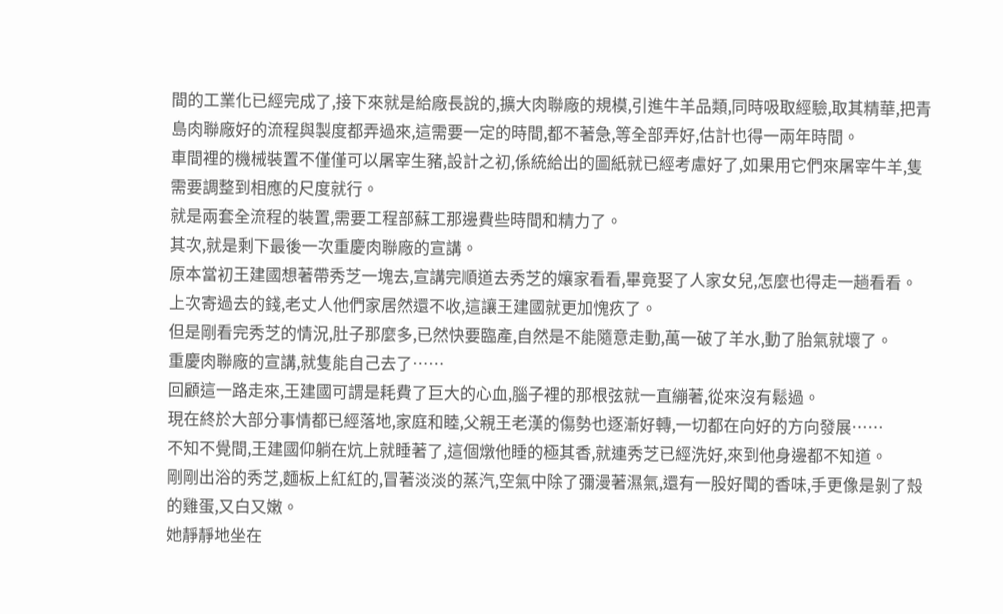間的工業化已經完成了,接下來就是給廠長說的,擴大肉聯廠的規模,引進牛羊品類,同時吸取經驗,取其精華,把青島肉聯廠好的流程與製度都弄過來,這需要一定的時間,都不著急,等全部弄好,估計也得一兩年時間。
車間裡的機械裝置不僅僅可以屠宰生豬,設計之初,係統給出的圖紙就已經考慮好了,如果用它們來屠宰牛羊,隻需要調整到相應的尺度就行。
就是兩套全流程的裝置,需要工程部蘇工那邊費些時間和精力了。
其次,就是剩下最後一次重慶肉聯廠的宣講。
原本當初王建國想著帶秀芝一塊去,宣講完順道去秀芝的孃家看看,畢竟娶了人家女兒,怎麼也得走一趟看看。
上次寄過去的錢,老丈人他們家居然還不收,這讓王建國就更加愧疚了。
但是剛看完秀芝的情況,肚子那麼多,已然快要臨產,自然是不能隨意走動,萬一破了羊水,動了胎氣就壞了。
重慶肉聯廠的宣講,就隻能自己去了……
回顧這一路走來,王建國可謂是耗費了巨大的心血,腦子裡的那根弦就一直繃著,從來沒有鬆過。
現在終於大部分事情都已經落地,家庭和睦,父親王老漢的傷勢也逐漸好轉,一切都在向好的方向發展……
不知不覺間,王建國仰躺在炕上就睡著了,這個燉他睡的極其香,就連秀芝已經洗好,來到他身邊都不知道。
剛剛出浴的秀芝,麵板上紅紅的,冒著淡淡的蒸汽,空氣中除了彌漫著濕氣,還有一股好聞的香味,手更像是剝了殼的雞蛋,又白又嫩。
她靜靜地坐在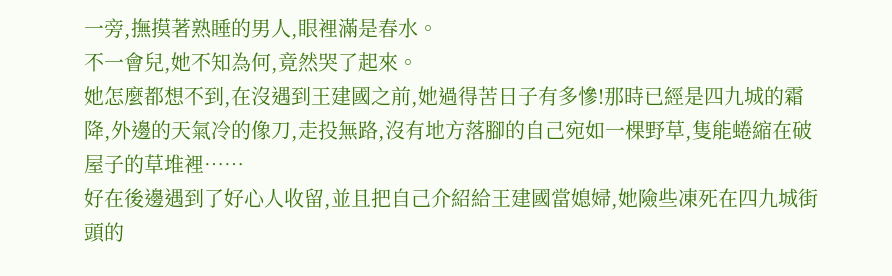一旁,撫摸著熟睡的男人,眼裡滿是春水。
不一會兒,她不知為何,竟然哭了起來。
她怎麼都想不到,在沒遇到王建國之前,她過得苦日子有多慘!那時已經是四九城的霜降,外邊的天氣冷的像刀,走投無路,沒有地方落腳的自己宛如一棵野草,隻能蜷縮在破屋子的草堆裡……
好在後邊遇到了好心人收留,並且把自己介紹給王建國當媳婦,她險些凍死在四九城街頭的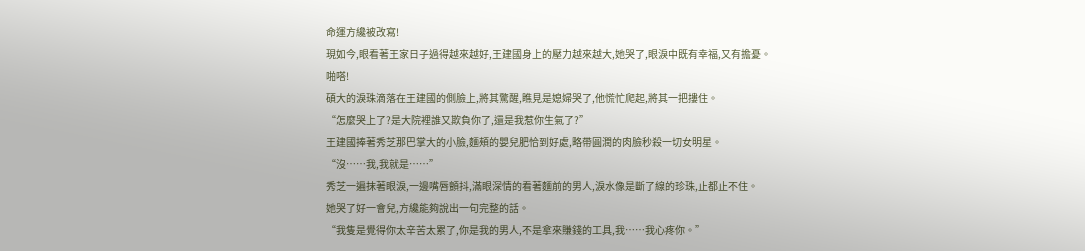命運方纔被改寫!
現如今,眼看著王家日子過得越來越好,王建國身上的壓力越來越大,她哭了,眼淚中既有幸福,又有擔憂。
啪嗒!
碩大的淚珠滴落在王建國的側臉上,將其驚醒,瞧見是媳婦哭了,他慌忙爬起,將其一把摟住。
“怎麼哭上了?是大院裡誰又欺負你了,還是我惹你生氣了?”
王建國捧著秀芝那巴掌大的小臉,麵頰的嬰兒肥恰到好處,略帶圓潤的肉臉秒殺一切女明星。
“沒……我,我就是……”
秀芝一遍抹著眼淚,一邊嘴唇顫抖,滿眼深情的看著麵前的男人,淚水像是斷了線的珍珠,止都止不住。
她哭了好一會兒,方纔能夠說出一句完整的話。
“我隻是覺得你太辛苦太累了,你是我的男人,不是拿來賺錢的工具,我……我心疼你。”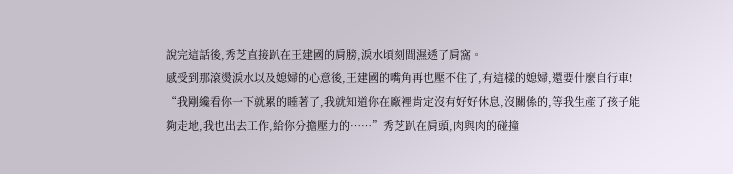說完這話後,秀芝直接趴在王建國的肩膀,淚水頃刻間濕透了肩窩。
感受到那滾燙淚水以及媳婦的心意後,王建國的嘴角再也壓不住了,有這樣的媳婦,還要什麼自行車!
“我剛纔看你一下就累的睡著了,我就知道你在廠裡肯定沒有好好休息,沒關係的,等我生產了孩子能夠走地,我也出去工作,給你分擔壓力的……”秀芝趴在肩頭,肉與肉的碰撞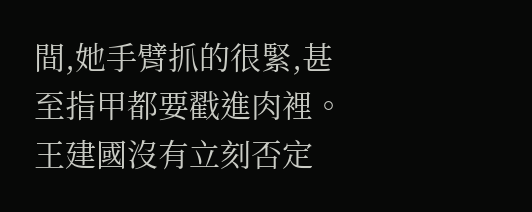間,她手臂抓的很緊,甚至指甲都要戳進肉裡。
王建國沒有立刻否定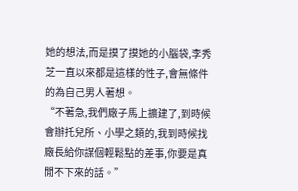她的想法,而是摸了摸她的小腦袋,李秀芝一直以來都是這樣的性子,會無條件的為自己男人著想。
“不著急,我們廠子馬上擴建了,到時候會辦托兒所、小學之類的,我到時候找廠長給你謀個輕鬆點的差事,你要是真閒不下來的話。”